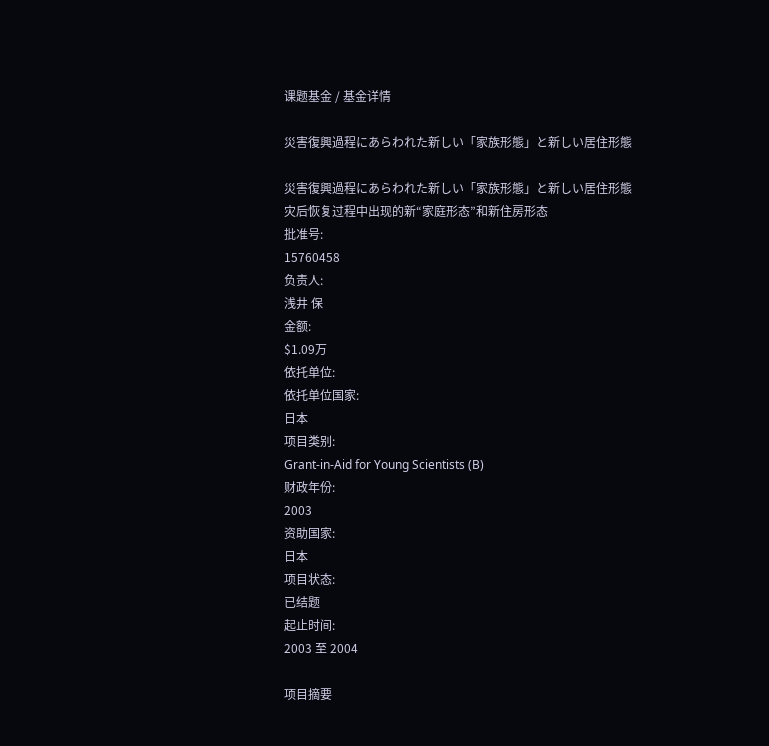课题基金 / 基金详情

災害復興過程にあらわれた新しい「家族形態」と新しい居住形態

災害復興過程にあらわれた新しい「家族形態」と新しい居住形態
灾后恢复过程中出现的新“家庭形态”和新住房形态
批准号:
15760458
负责人:
浅井 保
金额:
$1.09万
依托单位:
依托单位国家:
日本
项目类别:
Grant-in-Aid for Young Scientists (B)
财政年份:
2003
资助国家:
日本
项目状态:
已结题
起止时间:
2003 至 2004

项目摘要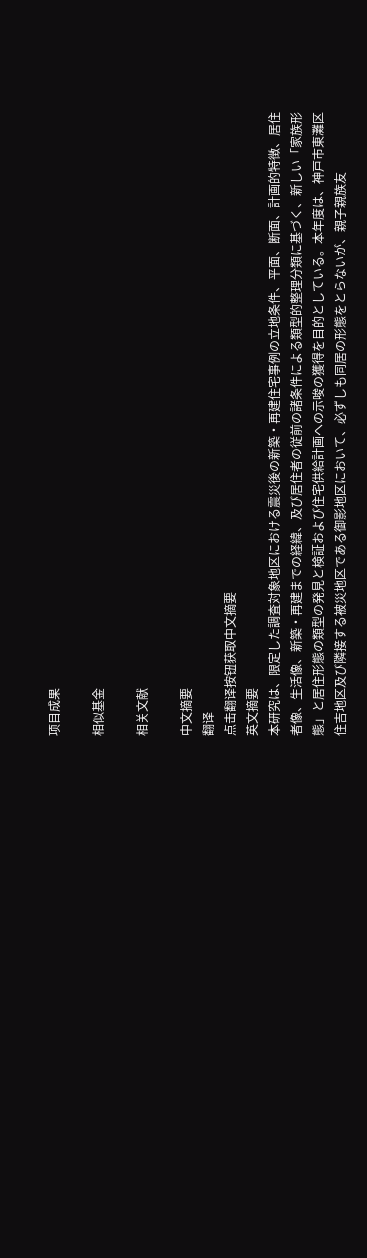项目成果

相似基金

相关文献

中文摘要
翻译
点击翻译按钮获取中文摘要
英文摘要
本研究は、限定した調査対象地区における震災後の新築・再建住宅事例の立地条件、平面、断面、計画的特徴、居住者像、生活像、新築・再建までの経緯、及び居住者の従前の諸条件による類型的整理分類に基づく、新しい「家族形態」と居住形態の類型の発見と検証および住宅供給計画への示唆の獲得を目的としている。本年度は、神戸市東灘区住吉地区及び隣接する被災地区である御影地区において、必ずしも同居の形態をとらないが、親子親族友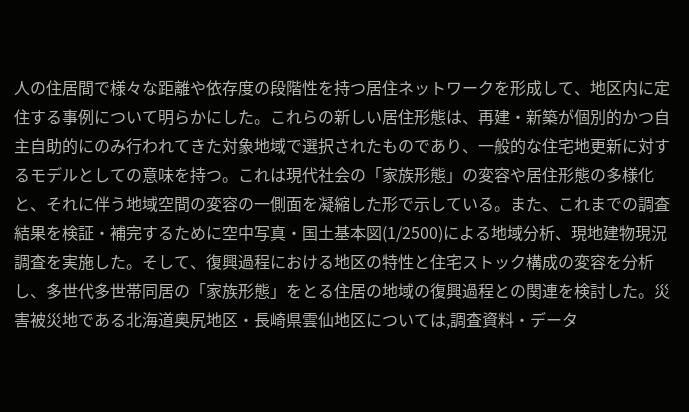人の住居間で様々な距離や依存度の段階性を持つ居住ネットワークを形成して、地区内に定住する事例について明らかにした。これらの新しい居住形態は、再建・新築が個別的かつ自主自助的にのみ行われてきた対象地域で選択されたものであり、一般的な住宅地更新に対するモデルとしての意味を持つ。これは現代社会の「家族形態」の変容や居住形態の多様化と、それに伴う地域空間の変容の一側面を凝縮した形で示している。また、これまでの調査結果を検証・補完するために空中写真・国土基本図(1/2500)による地域分析、現地建物現況調査を実施した。そして、復興過程における地区の特性と住宅ストック構成の変容を分析し、多世代多世帯同居の「家族形態」をとる住居の地域の復興過程との関連を検討した。災害被災地である北海道奥尻地区・長崎県雲仙地区については,調査資料・データ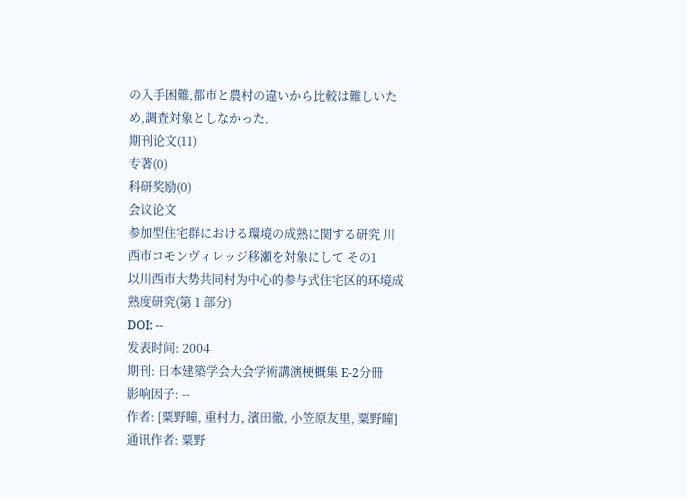の入手困難,都市と農村の違いから比較は難しいため,調査対象としなかった.
期刊论文(11)
专著(0)
科研奖励(0)
会议论文
参加型住宅群における環境の成熟に関する研究 川西市コモンヴィレッジ移瀬を対象にして その1
以川西市大势共同村为中心的参与式住宅区的环境成熟度研究(第 1 部分)
DOI: --
发表时间: 2004
期刊: 日本建築学会大会学術講演梗概集 E-2分冊
影响因子: --
作者: [粟野瞳, 重村力, 濱田徹, 小笠原友里, 粟野瞳]
通讯作者: 粟野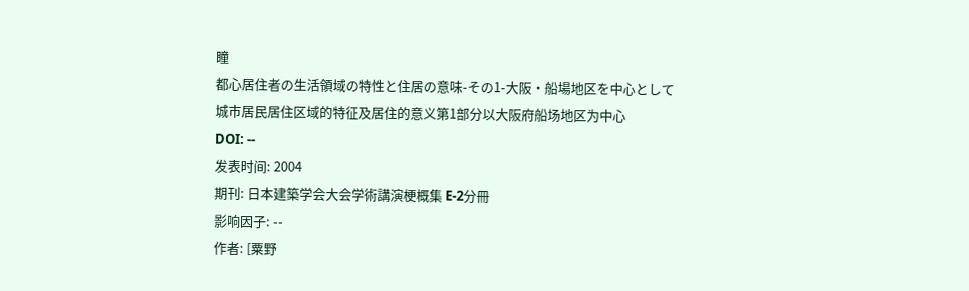瞳
都心居住者の生活領域の特性と住居の意味-その1-大阪・船場地区を中心として
城市居民居住区域的特征及居住的意义第1部分以大阪府船场地区为中心
DOI: --
发表时间: 2004
期刊: 日本建築学会大会学術講演梗概集 E-2分冊
影响因子: --
作者: [粟野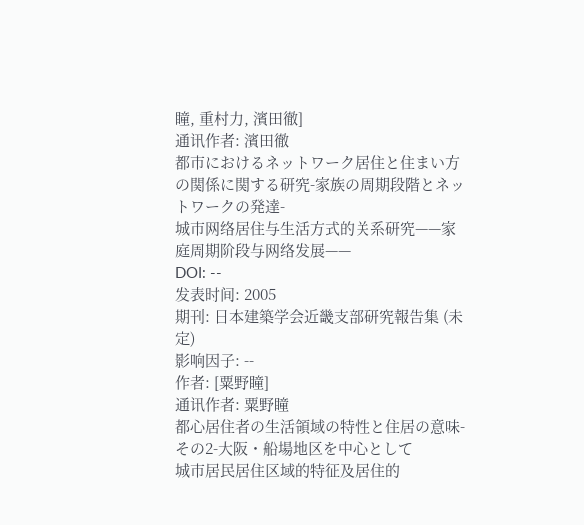瞳, 重村力, 濱田徹]
通讯作者: 濱田徹
都市におけるネットワーク居住と住まい方の関係に関する研究-家族の周期段階とネットワークの発達-
城市网络居住与生活方式的关系研究——家庭周期阶段与网络发展——
DOI: --
发表时间: 2005
期刊: 日本建築学会近畿支部研究報告集 (未定)
影响因子: --
作者: [粟野瞳]
通讯作者: 粟野瞳
都心居住者の生活領域の特性と住居の意味-その2-大阪・船場地区を中心として
城市居民居住区域的特征及居住的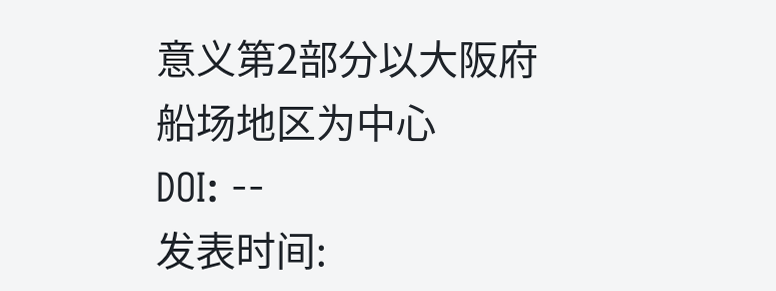意义第2部分以大阪府船场地区为中心
DOI: --
发表时间: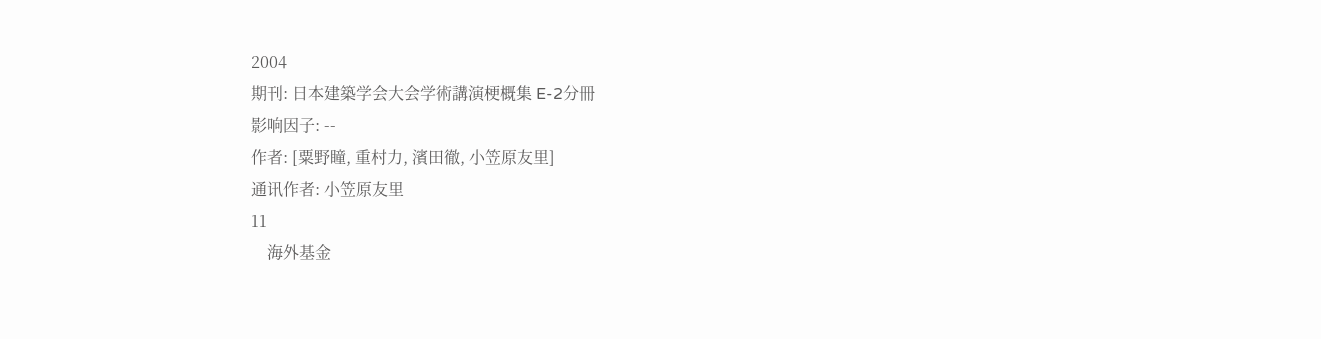2004
期刊: 日本建築学会大会学術講演梗概集 E-2分冊
影响因子: --
作者: [粟野瞳, 重村力, 濱田徹, 小笠原友里]
通讯作者: 小笠原友里
11
    海外基金